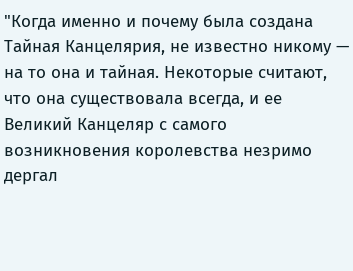"Когда именно и почему была создана Тайная Канцелярия, не известно никому — на то она и тайная. Некоторые считают, что она существовала всегда, и ее Великий Канцеляр с самого возникновения королевства незримо дергал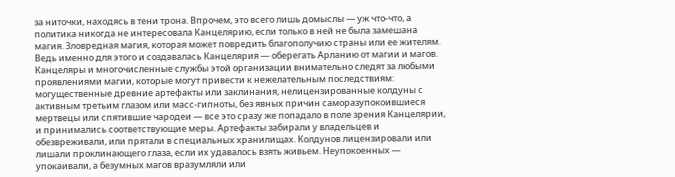за ниточки, находясь в тени трона. Впрочем, это всего лишь домыслы — уж что-что, а политика никогда не интересовала Канцелярию, если только в ней не была замешана магия. Зловредная магия, которая может повредить благополучию страны или ее жителям. Ведь именно для этого и создавалась Канцелярия — оберегать Арланию от магии и магов.
Канцеляры и многочисленные службы этой организации внимательно следят за любыми проявлениями магии, которые могут привести к нежелательным последствиям: могущественные древние артефакты или заклинания, нелицензированные колдуны с активным третьим глазом или масс-гипноты, без явных причин саморазупокоившиеся мертвецы или спятившие чародеи — все это сразу же попадало в поле зрения Канцелярии, и принимались соответствующие меры. Артефакты забирали у владельцев и обезвреживали, или прятали в специальных хранилищах. Колдунов лицензировали или лишали проклинающего глаза, если их удавалось взять живьем. Неупокоенных — упокаивали, а безумных магов вразумляли или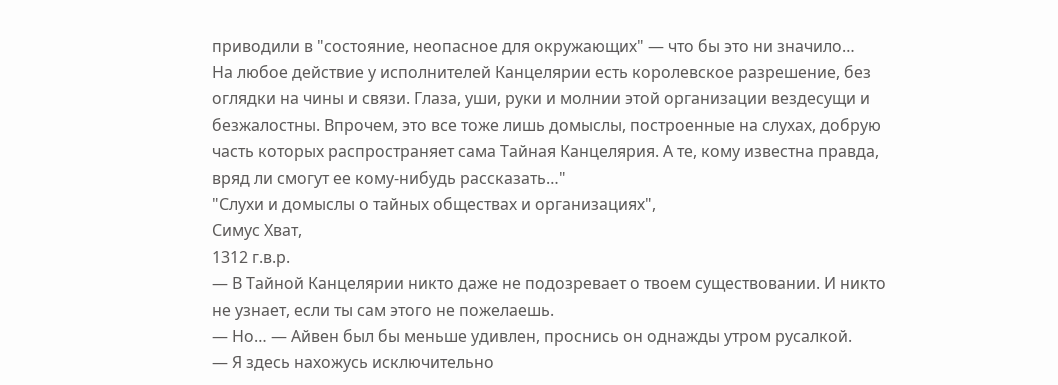приводили в "состояние, неопасное для окружающих" — что бы это ни значило…
На любое действие у исполнителей Канцелярии есть королевское разрешение, без оглядки на чины и связи. Глаза, уши, руки и молнии этой организации вездесущи и безжалостны. Впрочем, это все тоже лишь домыслы, построенные на слухах, добрую часть которых распространяет сама Тайная Канцелярия. А те, кому известна правда, вряд ли смогут ее кому-нибудь рассказать…"
"Слухи и домыслы о тайных обществах и организациях",
Симус Хват,
1312 г.в.р.
— В Тайной Канцелярии никто даже не подозревает о твоем существовании. И никто не узнает, если ты сам этого не пожелаешь.
— Но… — Айвен был бы меньше удивлен, проснись он однажды утром русалкой.
— Я здесь нахожусь исключительно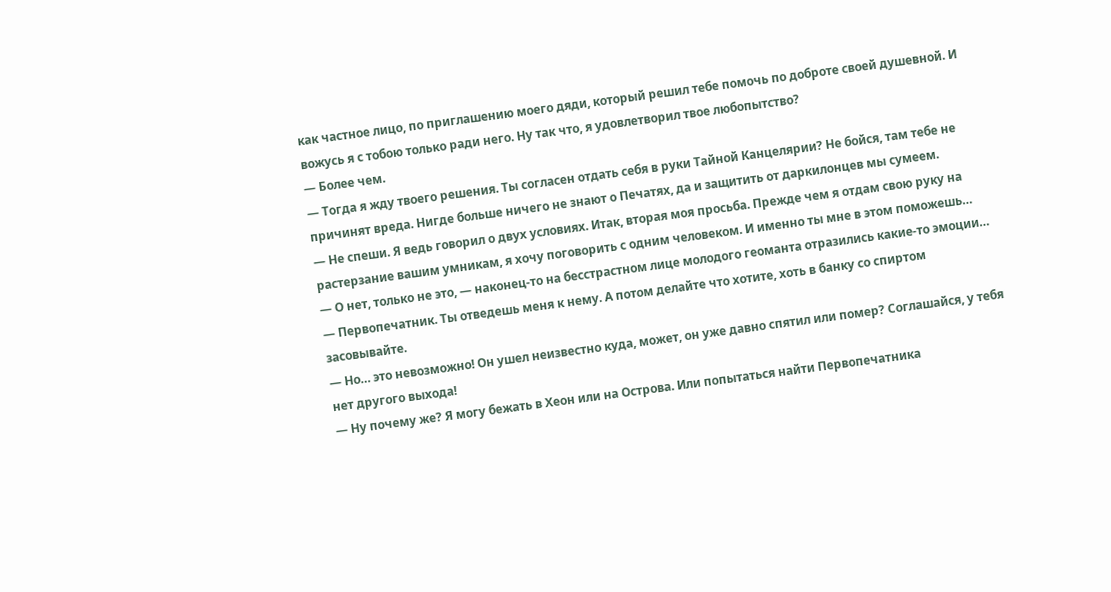как частное лицо, по приглашению моего дяди, который решил тебе помочь по доброте своей душевной. И вожусь я с тобою только ради него. Ну так что, я удовлетворил твое любопытство?
— Более чем.
— Тогда я жду твоего решения. Ты согласен отдать себя в руки Тайной Канцелярии? Не бойся, там тебе не причинят вреда. Нигде больше ничего не знают о Печатях, да и защитить от даркилонцев мы сумеем.
— Не спеши. Я ведь говорил о двух условиях. Итак, вторая моя просьба. Прежде чем я отдам свою руку на растерзание вашим умникам, я хочу поговорить с одним человеком. И именно ты мне в этом поможешь…
— О нет, только не это, — наконец-то на бесстрастном лице молодого геоманта отразились какие-то эмоции…
— Первопечатник. Ты отведешь меня к нему. А потом делайте что хотите, хоть в банку со спиртом засовывайте.
— Но… это невозможно! Он ушел неизвестно куда, может, он уже давно спятил или помер? Соглашайся, у тебя нет другого выхода!
— Ну почему же? Я могу бежать в Хеон или на Острова. Или попытаться найти Первопечатника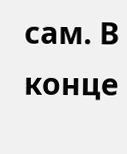сам. В конце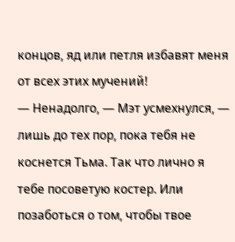концов, яд или петля избавят меня от всех этих мучений!
— Ненадолго, — Мэт усмехнулся, — лишь до тех пор, пока тебя не коснется Тьма. Так что лично я тебе посоветую костер. Или позаботься о том, чтобы твое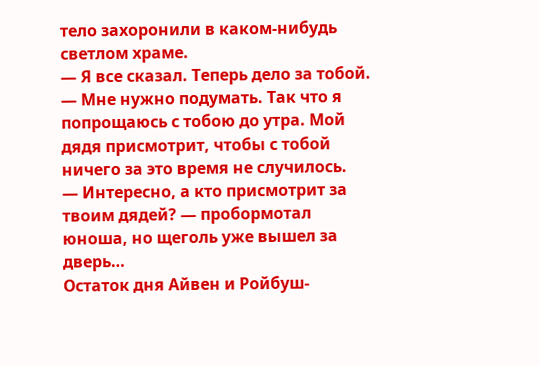тело захоронили в каком-нибудь светлом храме.
— Я все сказал. Теперь дело за тобой.
— Мне нужно подумать. Так что я попрощаюсь с тобою до утра. Мой дядя присмотрит, чтобы с тобой ничего за это время не случилось.
— Интересно, а кто присмотрит за твоим дядей? — пробормотал юноша, но щеголь уже вышел за дверь…
Остаток дня Айвен и Ройбуш-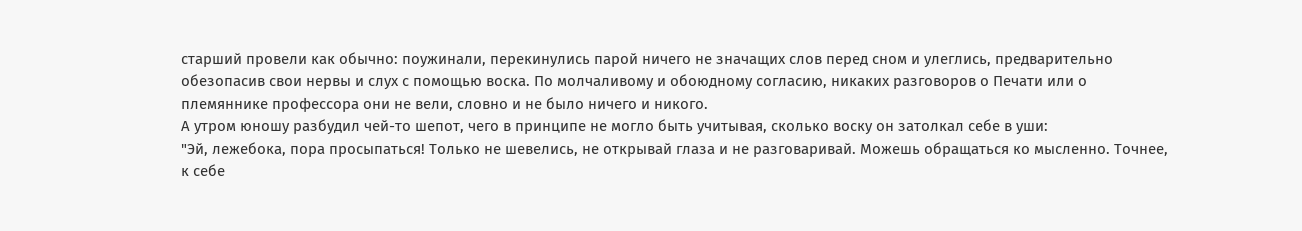старший провели как обычно: поужинали, перекинулись парой ничего не значащих слов перед сном и улеглись, предварительно обезопасив свои нервы и слух с помощью воска. По молчаливому и обоюдному согласию, никаких разговоров о Печати или о племяннике профессора они не вели, словно и не было ничего и никого.
А утром юношу разбудил чей-то шепот, чего в принципе не могло быть учитывая, сколько воску он затолкал себе в уши:
"Эй, лежебока, пора просыпаться! Только не шевелись, не открывай глаза и не разговаривай. Можешь обращаться ко мысленно. Точнее, к себе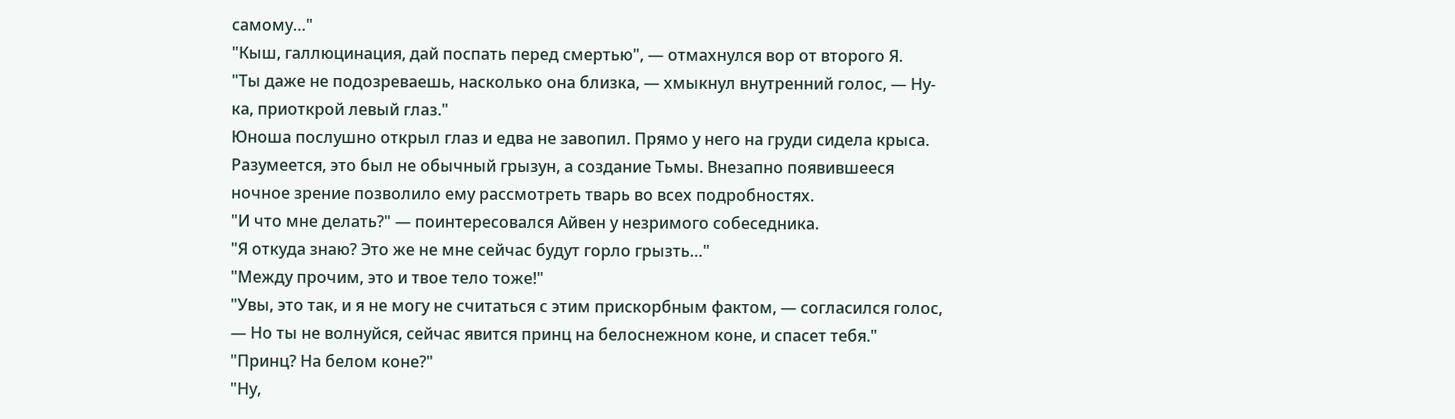самому…"
"Кыш, галлюцинация, дай поспать перед смертью", — отмахнулся вор от второго Я.
"Ты даже не подозреваешь, насколько она близка, — хмыкнул внутренний голос, — Ну-ка, приоткрой левый глаз."
Юноша послушно открыл глаз и едва не завопил. Прямо у него на груди сидела крыса. Разумеется, это был не обычный грызун, а создание Тьмы. Внезапно появившееся ночное зрение позволило ему рассмотреть тварь во всех подробностях.
"И что мне делать?" — поинтересовался Айвен у незримого собеседника.
"Я откуда знаю? Это же не мне сейчас будут горло грызть…"
"Между прочим, это и твое тело тоже!"
"Увы, это так, и я не могу не считаться с этим прискорбным фактом, — согласился голос, — Но ты не волнуйся, сейчас явится принц на белоснежном коне, и спасет тебя."
"Принц? На белом коне?"
"Ну,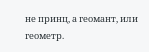не принц, а геомант, или геометр.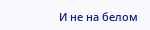И не на белом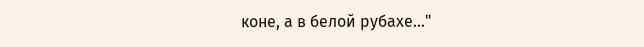коне, а в белой рубахе…"